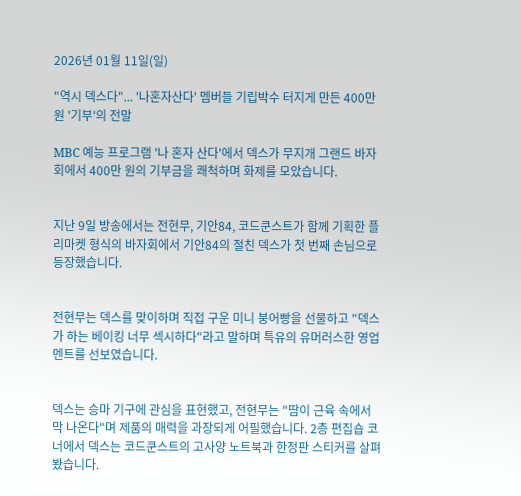2026년 01월 11일(일)

"역시 덱스다"... '나혼자산다' 멤버들 기립박수 터지게 만든 400만원 '기부'의 전말

MBC 예능 프로그램 '나 혼자 산다'에서 덱스가 무지개 그랜드 바자회에서 400만 원의 기부금을 쾌척하며 화제를 모았습니다.


지난 9일 방송에서는 전현무, 기안84, 코드쿤스트가 함께 기획한 플리마켓 형식의 바자회에서 기안84의 절친 덱스가 첫 번째 손님으로 등장했습니다.


전현무는 덱스를 맞이하며 직접 구운 미니 붕어빵을 선물하고 "덱스가 하는 베이킹 너무 섹시하다"라고 말하며 특유의 유머러스한 영업 멘트를 선보였습니다.


덱스는 승마 기구에 관심을 표현했고, 전현무는 "땀이 근육 속에서 막 나온다"며 제품의 매력을 과장되게 어필했습니다. 2층 편집숍 코너에서 덱스는 코드쿤스트의 고사양 노트북과 한정판 스티커를 살펴봤습니다.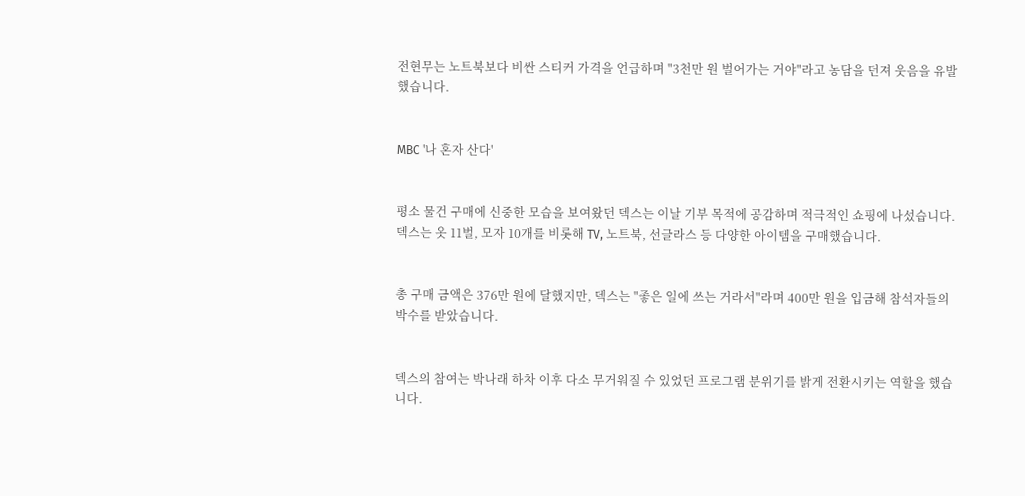전현무는 노트북보다 비싼 스티커 가격을 언급하며 "3천만 원 벌어가는 거야"라고 농담을 던져 웃음을 유발했습니다.


MBC '나 혼자 산다'


평소 물건 구매에 신중한 모습을 보여왔던 덱스는 이날 기부 목적에 공감하며 적극적인 쇼핑에 나섰습니다. 덱스는 옷 11벌, 모자 10개를 비롯해 TV, 노트북, 선글라스 등 다양한 아이템을 구매했습니다.


총 구매 금액은 376만 원에 달했지만, 덱스는 "좋은 일에 쓰는 거라서"라며 400만 원을 입금해 참석자들의 박수를 받았습니다.


덱스의 참여는 박나래 하차 이후 다소 무거워질 수 있었던 프로그램 분위기를 밝게 전환시키는 역할을 했습니다.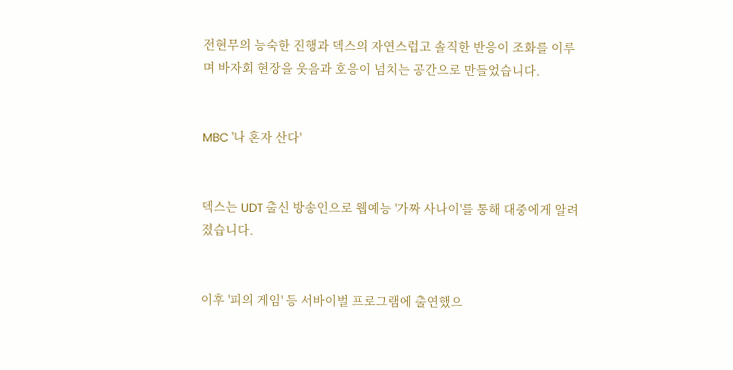전현무의 능숙한 진행과 덱스의 자연스럽고 솔직한 반응이 조화를 이루며 바자회 현장을 웃음과 호응이 넘치는 공간으로 만들었습니다.


MBC '나 혼자 산다'


덱스는 UDT 출신 방송인으로 웹예능 '가짜 사나이'를 통해 대중에게 알려졌습니다.


이후 '피의 게임' 등 서바이벌 프로그램에 출연했으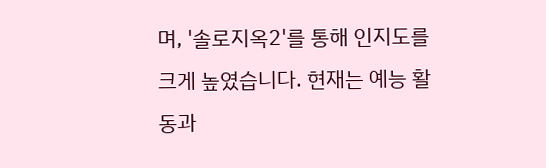며, '솔로지옥2'를 통해 인지도를 크게 높였습니다. 현재는 예능 활동과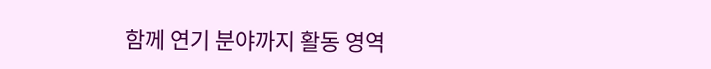함께 연기 분야까지 활동 영역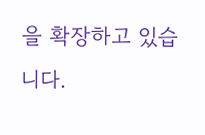을 확장하고 있습니다.